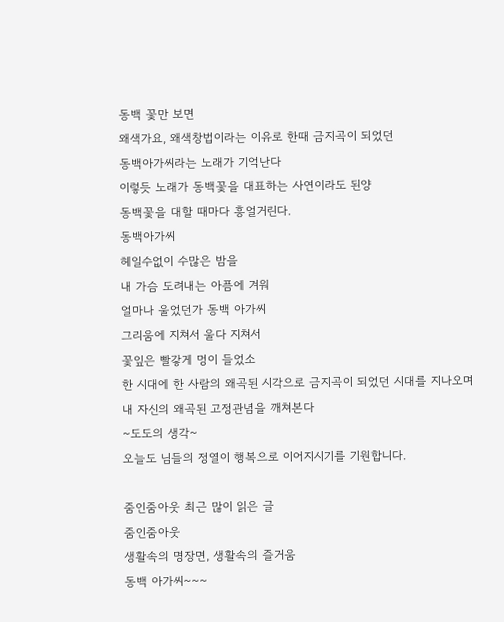동백 꽃만 보면
왜색가요, 왜색창법이라는 이유로 한때 금지곡이 되었던
동백아가씨라는 노래가 기억난다
이렇듯 노래가 동백꽃을 대표하는 사연이라도 된양
동백꽃을 대할 때마다 흥얼거린다.
동백아가씨
헤일수없이 수많은 밤을
내 가슴 도려내는 아픔에 겨워
얼마나 울었던가 동백 아가씨
그리움에 지쳐서 울다 지쳐서
꽃잎은 빨갛게 멍이 들었소
한 시대에 한 사람의 왜곡된 시각으로 금지곡이 되었던 시대를 지나오며
내 자신의 왜곡된 고정관념을 깨쳐본다
~도도의 생각~
오늘도 님들의 정열이 행복으로 이어지시기를 기원합니다.

줌인줌아웃 최근 많이 읽은 글
줌인줌아웃
생활속의 명장면, 생활속의 즐거움
동백 아가씨~~~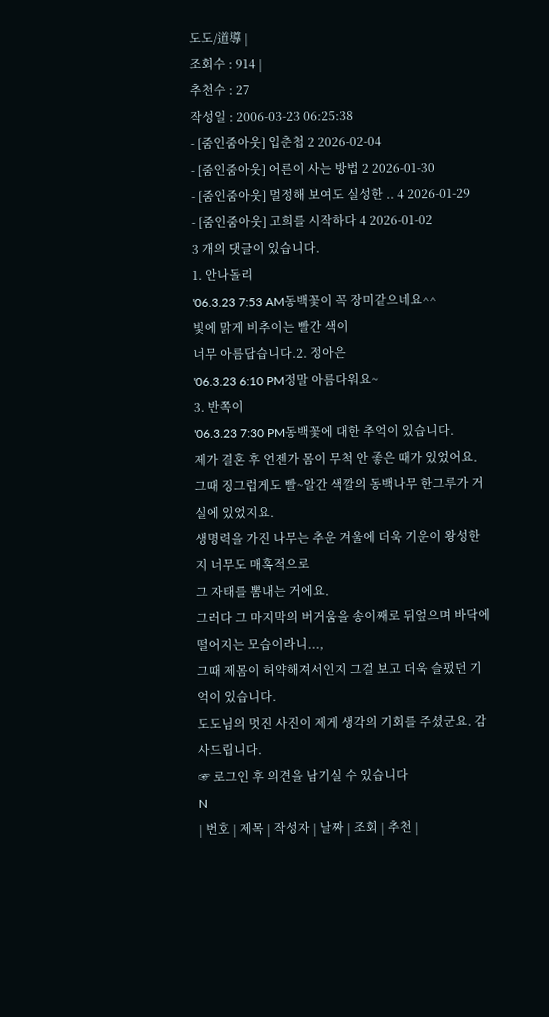도도/道導 |
조회수 : 914 |
추천수 : 27
작성일 : 2006-03-23 06:25:38
- [줌인줌아웃] 입춘첩 2 2026-02-04
- [줌인줌아웃] 어른이 사는 방법 2 2026-01-30
- [줌인줌아웃] 멀정해 보여도 실성한 .. 4 2026-01-29
- [줌인줌아웃] 고희를 시작하다 4 2026-01-02
3 개의 댓글이 있습니다.
1. 안나돌리
'06.3.23 7:53 AM동백꽃이 꼭 장미같으네요^^
빛에 맑게 비추이는 빨간 색이
너무 아름답습니다.2. 정아은
'06.3.23 6:10 PM정말 아름다워요~
3. 반쪽이
'06.3.23 7:30 PM동백꽃에 대한 추억이 있습니다.
제가 결혼 후 언젠가 몸이 무척 안 좋은 때가 있었어요.
그때 징그럽게도 빨~알간 색깔의 동백나무 한그루가 거실에 있었지요.
생명력을 가진 나무는 추운 겨울에 더욱 기운이 왕성한 지 너무도 매혹적으로
그 자태를 뽐내는 거에요.
그러다 그 마지막의 버거움을 송이째로 뒤엎으며 바닥에 떨어지는 모습이라니...,
그때 제몸이 허약해져서인지 그걸 보고 더욱 슬펐던 기억이 있습니다.
도도님의 멋진 사진이 제게 생각의 기회를 주셨군요. 감사드립니다.
☞ 로그인 후 의견을 남기실 수 있습니다
N
| 번호 | 제목 | 작성자 | 날짜 | 조회 | 추천 |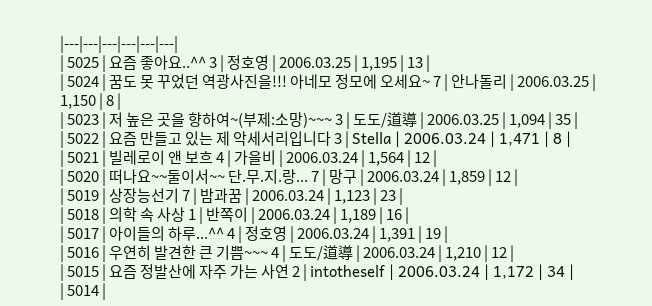|---|---|---|---|---|---|
| 5025 | 요즘 좋아요..^^ 3 | 정호영 | 2006.03.25 | 1,195 | 13 |
| 5024 | 꿈도 못 꾸었던 역광사진을!!! 아네모 정모에 오세요~ 7 | 안나돌리 | 2006.03.25 | 1,150 | 8 |
| 5023 | 저 높은 곳을 향하여~(부제:소망)~~~ 3 | 도도/道導 | 2006.03.25 | 1,094 | 35 |
| 5022 | 요즘 만들고 있는 제 악세서리입니다 3 | Stella | 2006.03.24 | 1,471 | 8 |
| 5021 | 빌레로이 앤 보흐 4 | 가을비 | 2006.03.24 | 1,564 | 12 |
| 5020 | 떠나요~~둘이서~~ 단.무.지.랑... 7 | 망구 | 2006.03.24 | 1,859 | 12 |
| 5019 | 상장능선기 7 | 밤과꿈 | 2006.03.24 | 1,123 | 23 |
| 5018 | 의학 속 사상 1 | 반쪽이 | 2006.03.24 | 1,189 | 16 |
| 5017 | 아이들의 하루...^^ 4 | 정호영 | 2006.03.24 | 1,391 | 19 |
| 5016 | 우연히 발견한 큰 기쁨~~~ 4 | 도도/道導 | 2006.03.24 | 1,210 | 12 |
| 5015 | 요즘 정발산에 자주 가는 사연 2 | intotheself | 2006.03.24 | 1,172 | 34 |
| 5014 |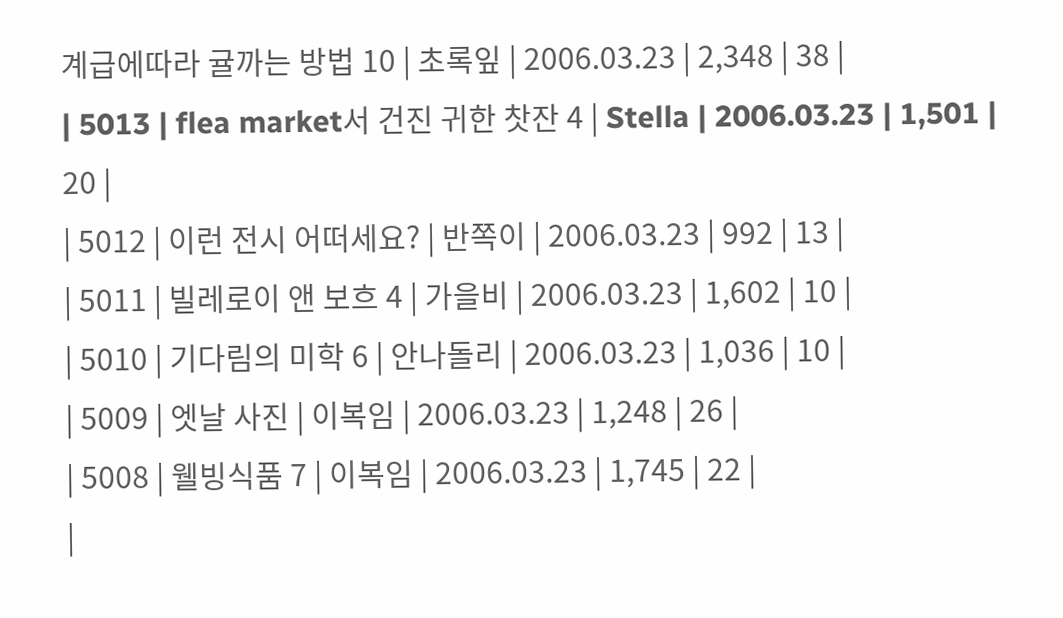계급에따라 귤까는 방법 10 | 초록잎 | 2006.03.23 | 2,348 | 38 |
| 5013 | flea market서 건진 귀한 찻잔 4 | Stella | 2006.03.23 | 1,501 | 20 |
| 5012 | 이런 전시 어떠세요? | 반쪽이 | 2006.03.23 | 992 | 13 |
| 5011 | 빌레로이 앤 보흐 4 | 가을비 | 2006.03.23 | 1,602 | 10 |
| 5010 | 기다림의 미학 6 | 안나돌리 | 2006.03.23 | 1,036 | 10 |
| 5009 | 엣날 사진 | 이복임 | 2006.03.23 | 1,248 | 26 |
| 5008 | 웰빙식품 7 | 이복임 | 2006.03.23 | 1,745 | 22 |
|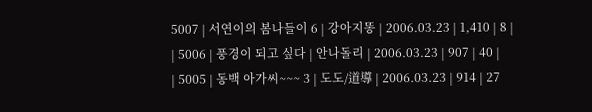5007 | 서연이의 봄나들이 6 | 강아지똥 | 2006.03.23 | 1,410 | 8 |
| 5006 | 풍경이 되고 싶다 | 안나돌리 | 2006.03.23 | 907 | 40 |
| 5005 | 동백 아가씨~~~ 3 | 도도/道導 | 2006.03.23 | 914 | 27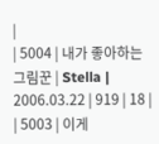|
| 5004 | 내가 좋아하는 그림꾼 | Stella | 2006.03.22 | 919 | 18 |
| 5003 | 이게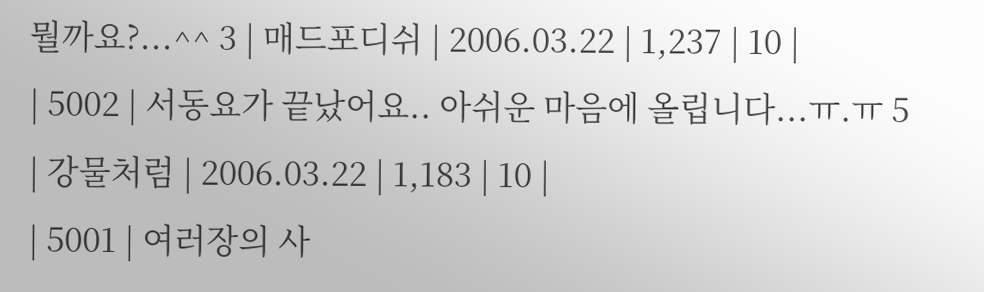뭘까요?...^^ 3 | 매드포디쉬 | 2006.03.22 | 1,237 | 10 |
| 5002 | 서동요가 끝났어요.. 아쉬운 마음에 올립니다...ㅠ.ㅠ 5 | 강물처럼 | 2006.03.22 | 1,183 | 10 |
| 5001 | 여러장의 사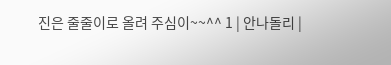진은 줄줄이로 올려 주심이~~^^ 1 | 안나돌리 |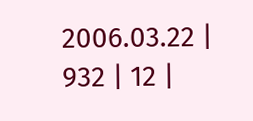2006.03.22 | 932 | 12 |